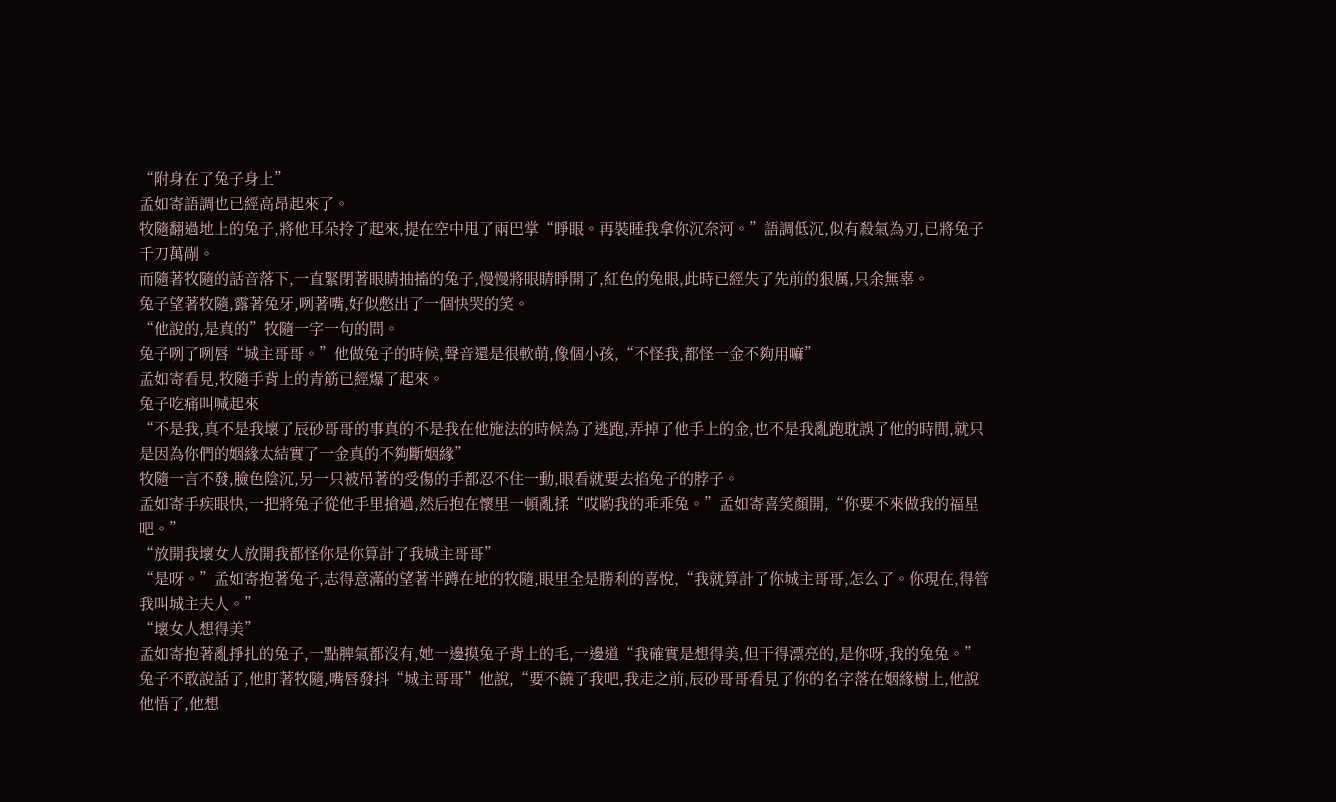“附身在了兔子身上”
孟如寄語調也已經高昂起來了。
牧隨翻過地上的兔子,將他耳朵拎了起來,提在空中甩了兩巴掌“睜眼。再裝睡我拿你沉奈河。”語調低沉,似有殺氣為刃,已將兔子千刀萬剮。
而隨著牧隨的話音落下,一直緊閉著眼睛抽搐的兔子,慢慢將眼睛睜開了,紅色的兔眼,此時已經失了先前的狠厲,只余無辜。
兔子望著牧隨,露著兔牙,咧著嘴,好似憋出了一個快哭的笑。
“他說的,是真的”牧隨一字一句的問。
兔子咧了咧唇“城主哥哥。”他做兔子的時候,聲音還是很軟萌,像個小孩,“不怪我,都怪一金不夠用嘛”
孟如寄看見,牧隨手背上的青筋已經爆了起來。
兔子吃痛叫喊起來
“不是我,真不是我壞了辰砂哥哥的事真的不是我在他施法的時候為了逃跑,弄掉了他手上的金,也不是我亂跑耽誤了他的時間,就只是因為你們的姻緣太結實了一金真的不夠斷姻緣”
牧隨一言不發,臉色陰沉,另一只被吊著的受傷的手都忍不住一動,眼看就要去掐兔子的脖子。
孟如寄手疾眼快,一把將兔子從他手里搶過,然后抱在懷里一頓亂揉“哎喲我的乖乖兔。”孟如寄喜笑顏開,“你要不來做我的福星吧。”
“放開我壞女人放開我都怪你是你算計了我城主哥哥”
“是呀。”孟如寄抱著兔子,志得意滿的望著半蹲在地的牧隨,眼里全是勝利的喜悅,“我就算計了你城主哥哥,怎么了。你現在,得管我叫城主夫人。”
“壞女人想得美”
孟如寄抱著亂掙扎的兔子,一點脾氣都沒有,她一邊摸兔子背上的毛,一邊道“我確實是想得美,但干得漂亮的,是你呀,我的兔兔。”
兔子不敢說話了,他盯著牧隨,嘴唇發抖“城主哥哥”他說,“要不饒了我吧,我走之前,辰砂哥哥看見了你的名字落在姻緣樹上,他說他悟了,他想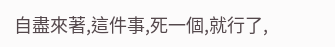自盡來著,這件事,死一個,就行了,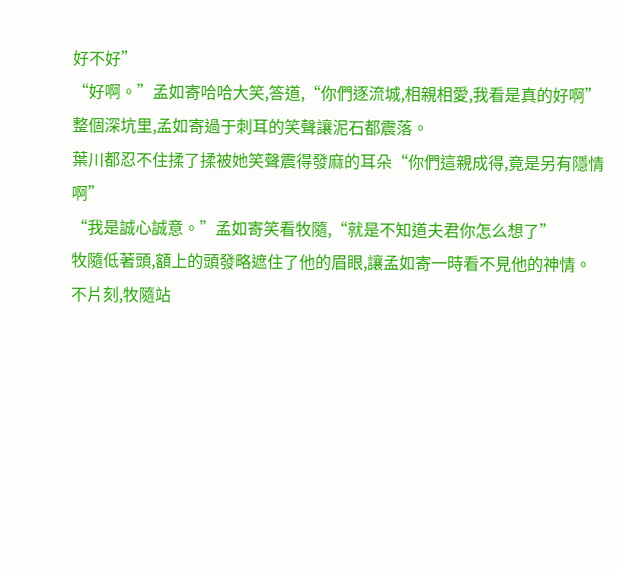好不好”
“好啊。”孟如寄哈哈大笑,答道,“你們逐流城,相親相愛,我看是真的好啊”
整個深坑里,孟如寄過于刺耳的笑聲讓泥石都震落。
葉川都忍不住揉了揉被她笑聲震得發麻的耳朵“你們這親成得,竟是另有隱情啊”
“我是誠心誠意。”孟如寄笑看牧隨,“就是不知道夫君你怎么想了”
牧隨低著頭,額上的頭發略遮住了他的眉眼,讓孟如寄一時看不見他的神情。
不片刻,牧隨站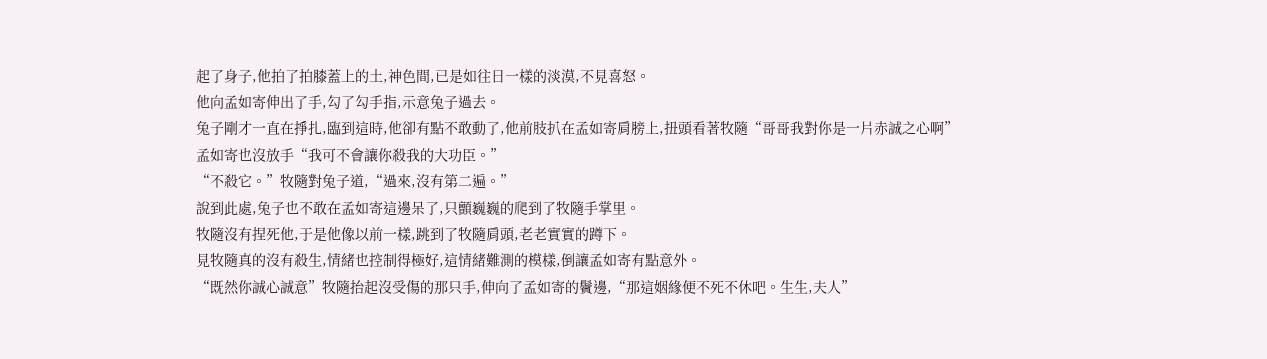起了身子,他拍了拍膝蓋上的土,神色間,已是如往日一樣的淡漠,不見喜怒。
他向孟如寄伸出了手,勾了勾手指,示意兔子過去。
兔子剛才一直在掙扎,臨到這時,他卻有點不敢動了,他前肢扒在孟如寄肩膀上,扭頭看著牧隨“哥哥我對你是一片赤誠之心啊”
孟如寄也沒放手“我可不會讓你殺我的大功臣。”
“不殺它。”牧隨對兔子道,“過來,沒有第二遍。”
說到此處,兔子也不敢在孟如寄這邊呆了,只顫巍巍的爬到了牧隨手掌里。
牧隨沒有捏死他,于是他像以前一樣,跳到了牧隨肩頭,老老實實的蹲下。
見牧隨真的沒有殺生,情緒也控制得極好,這情緒難測的模樣,倒讓孟如寄有點意外。
“既然你誠心誠意”牧隨抬起沒受傷的那只手,伸向了孟如寄的鬢邊,“那這姻緣便不死不休吧。生生,夫人”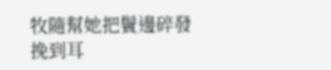牧隨幫她把鬢邊碎發挽到耳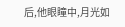后,他眼瞳中,月光如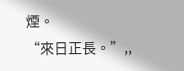煙。
“來日正長。”,,